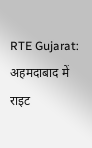RTE Gujarat: अहमदाबाद में राइट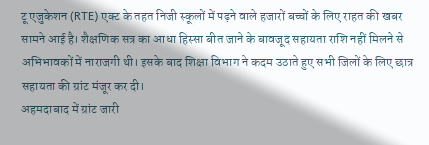टू एजुकेशन (RTE) एक्ट के तहत निजी स्कूलों में पढ़ने वाले हजारों बच्चों के लिए राहत की खबर सामने आई है। शैक्षणिक सत्र का आधा हिस्सा बीत जाने के बावजूद सहायता राशि नहीं मिलने से अभिभावकों में नाराजगी थी। इसके बाद शिक्षा विभाग ने कदम उठाते हुए सभी जिलों के लिए छात्र सहायता की ग्रांट मंजूर कर दी।
अहमदाबाद में ग्रांट जारी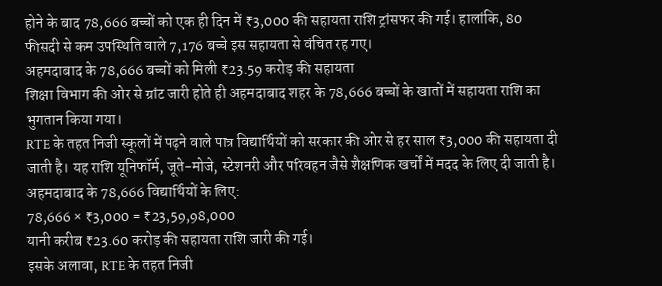होने के बाद 78,666 बच्चों को एक ही दिन में ₹3,000 की सहायता राशि ट्रांसफर की गई। हालांकि, 80 फीसदी से कम उपस्थिति वाले 7,176 बच्चे इस सहायता से वंचित रह गए।
अहमदाबाद के 78,666 बच्चों को मिली ₹23.59 करोड़ की सहायता
शिक्षा विभाग की ओर से ग्रांट जारी होते ही अहमदाबाद शहर के 78,666 बच्चों के खातों में सहायता राशि का भुगतान किया गया।
RTE के तहत निजी स्कूलों में पढ़ने वाले पात्र विद्यार्थियों को सरकार की ओर से हर साल ₹3,000 की सहायता दी जाती है। यह राशि यूनिफॉर्म, जूते-मोजे, स्टेशनरी और परिवहन जैसे शैक्षणिक खर्चों में मदद के लिए दी जाती है।
अहमदाबाद के 78,666 विद्यार्थियों के लिए:
78,666 × ₹3,000 = ₹23,59,98,000
यानी करीब ₹23.60 करोड़ की सहायता राशि जारी की गई।
इसके अलावा, RTE के तहत निजी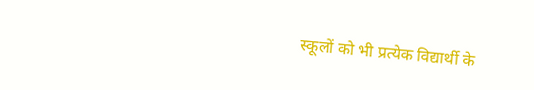स्कूलों को भी प्रत्येक विद्यार्थी के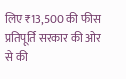लिए ₹13,500 की फीस प्रतिपूर्ति सरकार की ओर से की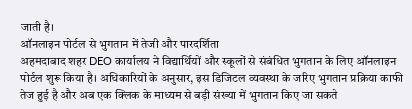जाती है।
ऑनलाइन पोर्टल से भुगतान में तेजी और पारदर्शिता
अहमदाबाद शहर DEO कार्यालय ने विद्यार्थियों और स्कूलों से संबंधित भुगतान के लिए ऑनलाइन पोर्टल शुरू किया है। अधिकारियों के अनुसार, इस डिजिटल व्यवस्था के जरिए भुगतान प्रक्रिया काफी तेज हुई है और अब एक क्लिक के माध्यम से बड़ी संख्या में भुगतान किए जा सकते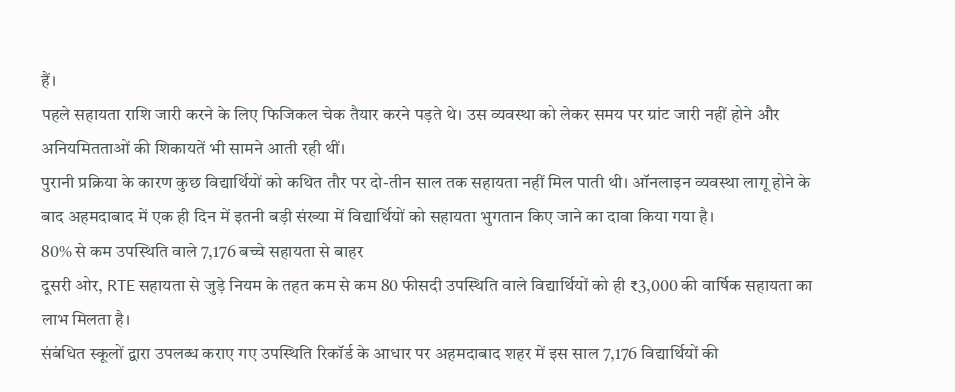हैं।
पहले सहायता राशि जारी करने के लिए फिजिकल चेक तैयार करने पड़ते थे। उस व्यवस्था को लेकर समय पर ग्रांट जारी नहीं होने और अनियमितताओं की शिकायतें भी सामने आती रही थीं।
पुरानी प्रक्रिया के कारण कुछ विद्यार्थियों को कथित तौर पर दो-तीन साल तक सहायता नहीं मिल पाती थी। ऑनलाइन व्यवस्था लागू होने के बाद अहमदाबाद में एक ही दिन में इतनी बड़ी संख्या में विद्यार्थियों को सहायता भुगतान किए जाने का दावा किया गया है।
80% से कम उपस्थिति वाले 7,176 बच्चे सहायता से बाहर
दूसरी ओर, RTE सहायता से जुड़े नियम के तहत कम से कम 80 फीसदी उपस्थिति वाले विद्यार्थियों को ही ₹3,000 की वार्षिक सहायता का लाभ मिलता है।
संबंधित स्कूलों द्वारा उपलब्ध कराए गए उपस्थिति रिकॉर्ड के आधार पर अहमदाबाद शहर में इस साल 7,176 विद्यार्थियों की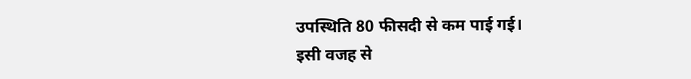उपस्थिति 80 फीसदी से कम पाई गई।
इसी वजह से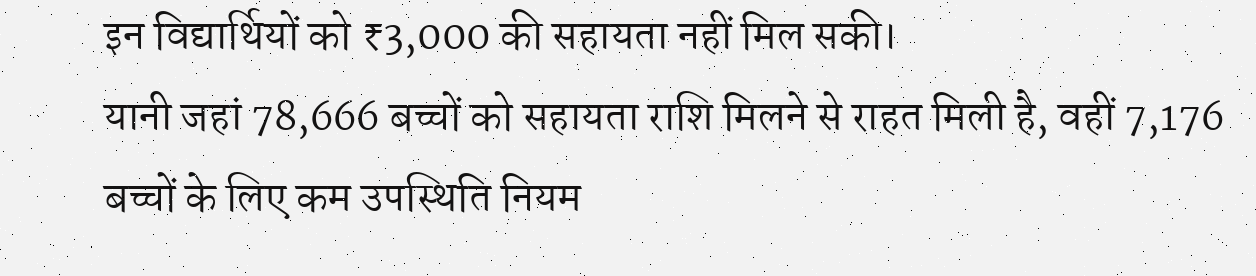इन विद्यार्थियों को ₹3,000 की सहायता नहीं मिल सकी।
यानी जहां 78,666 बच्चों को सहायता राशि मिलने से राहत मिली है, वहीं 7,176 बच्चों के लिए कम उपस्थिति नियम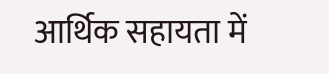आर्थिक सहायता में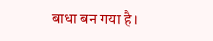बाधा बन गया है।